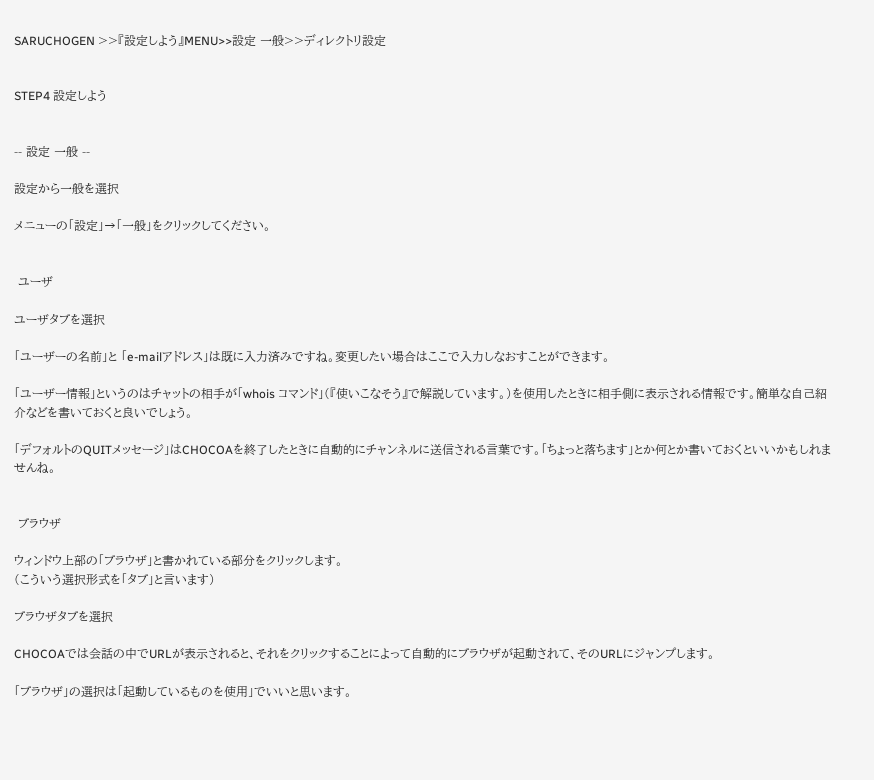SARUCHOGEN >>『設定しよう』MENU>>設定 一般>>ディレクトリ設定


STEP4 設定しよう


-- 設定 一般 --

設定から一般を選択

メニューの「設定」→「一般」をクリックしてください。


 ユーザ

ユーザタブを選択

「ユーザーの名前」と 「e-mailアドレス」は既に入力済みですね。変更したい場合はここで入力しなおすことができます。

「ユーザー情報」というのはチャットの相手が「whois コマンド」(『使いこなそう』で解説しています。)を使用したときに相手側に表示される情報です。簡単な自己紹介などを書いておくと良いでしょう。

「デフォルトのQUITメッセージ」はCHOCOAを終了したときに自動的にチャンネルに送信される言葉です。「ちょっと落ちます」とか何とか書いておくといいかもしれませんね。


 ブラウザ

ウィンドウ上部の「ブラウザ」と書かれている部分をクリックします。
(こういう選択形式を「タブ」と言います)

ブラウザタブを選択

CHOCOAでは会話の中でURLが表示されると、それをクリックすることによって自動的にブラウザが起動されて、そのURLにジャンプします。

「ブラウザ」の選択は「起動しているものを使用」でいいと思います。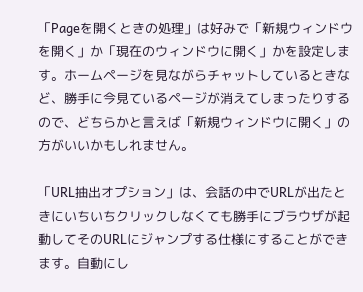「Pageを開くときの処理」は好みで「新規ウィンドウを開く」か「現在のウィンドウに開く」かを設定します。ホームページを見ながらチャットしているときなど、勝手に今見ているページが消えてしまったりするので、どちらかと言えば「新規ウィンドウに開く」の方がいいかもしれません。

「URL抽出オプション」は、会話の中でURLが出たときにいちいちクリックしなくても勝手にブラウザが起動してそのURLにジャンプする仕様にすることができます。自動にし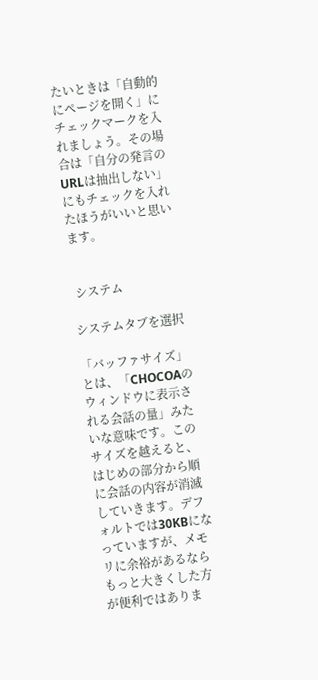たいときは「自動的にページを開く」にチェックマークを入れましょう。その場合は「自分の発言のURLは抽出しない」にもチェックを入れたほうがいいと思います。


 システム

システムタブを選択

「バッファサイズ」とは、「CHOCOAのウィンドウに表示される会話の量」みたいな意味です。このサイズを越えると、はじめの部分から順に会話の内容が消滅していきます。デフォルトでは30KBになっていますが、メモリに余裕があるならもっと大きくした方が便利ではありま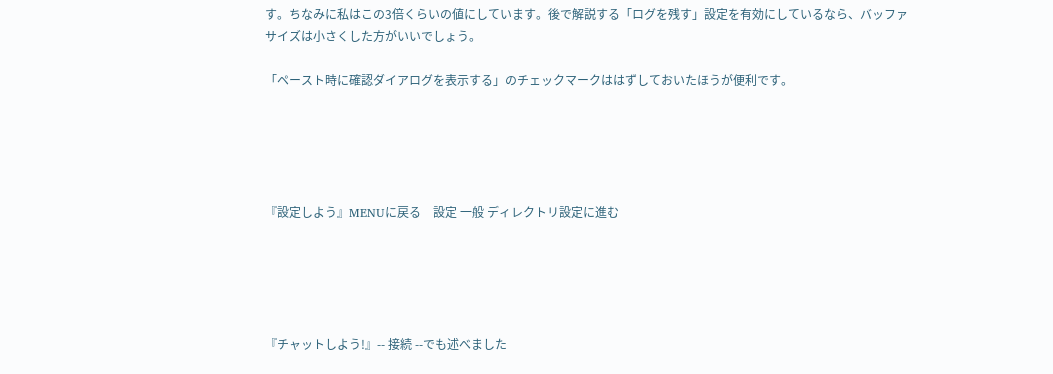す。ちなみに私はこの3倍くらいの値にしています。後で解説する「ログを残す」設定を有効にしているなら、バッファサイズは小さくした方がいいでしょう。

「ペースト時に確認ダイアログを表示する」のチェックマークははずしておいたほうが便利です。





『設定しよう』MENUに戻る    設定 一般 ディレクトリ設定に進む





『チャットしよう!』-- 接続 --でも述べました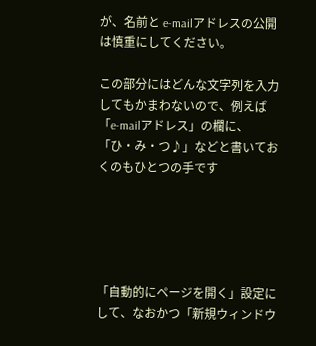が、名前と e-mailアドレスの公開は慎重にしてください。

この部分にはどんな文字列を入力してもかまわないので、例えば「e-mailアドレス」の欄に、「ひ・み・つ♪」などと書いておくのもひとつの手です





「自動的にページを開く」設定にして、なおかつ「新規ウィンドウ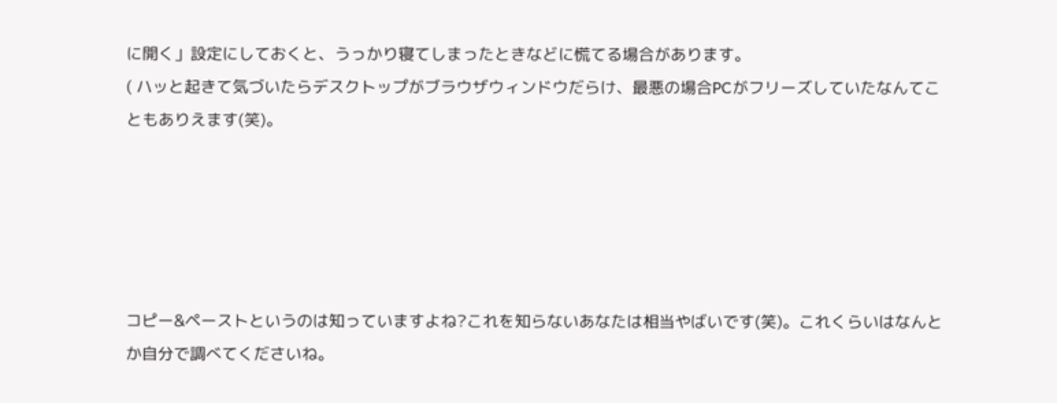に開く」設定にしておくと、うっかり寝てしまったときなどに慌てる場合があります。
( ハッと起きて気づいたらデスクトップがブラウザウィンドウだらけ、最悪の場合PCがフリーズしていたなんてこともありえます(笑)。





コピー&ペーストというのは知っていますよね?これを知らないあなたは相当やばいです(笑)。これくらいはなんとか自分で調べてくださいね。